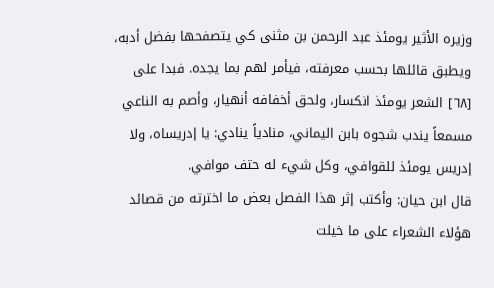وزيره الأثير يومئذ عبد الرحمن بن مثنى كي يتصفحها بفضل أدبه، ويطبق قائلها بحسب معرفته، فيأمر لهم بما يجده. فبدا على [٦٨] الشعر يومئذ انكسار، ولحق أخفافه أنهيار، وأصم به الناعي مسمعاً يندب شجوه بابن اليماني، منادياً ينادي: يا إدريساه، ولا إدريس يومئذ للقوافي، وكل شيء له حتف موافي.
قال ابن حيان: وأكتب إثر هذا الفصل بعض ما اخترته من قصائد هؤلاء الشعراء على ما خيلت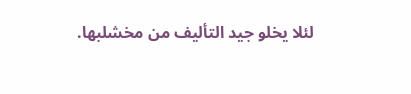لئلا يخلو جيد التأليف من مخشلبها.